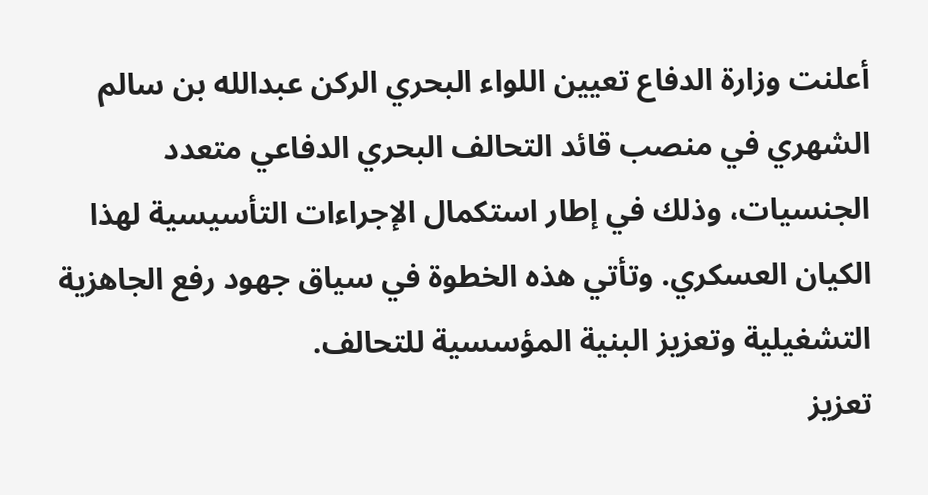أعلنت وزارة الدفاع تعيين اللواء البحري الركن عبدالله بن سالم الشهري في منصب قائد التحالف البحري الدفاعي متعدد الجنسيات، وذلك في إطار استكمال الإجراءات التأسيسية لهذا الكيان العسكري. وتأتي هذه الخطوة في سياق جهود رفع الجاهزية التشغيلية وتعزيز البنية المؤسسية للتحالف.
تعزيز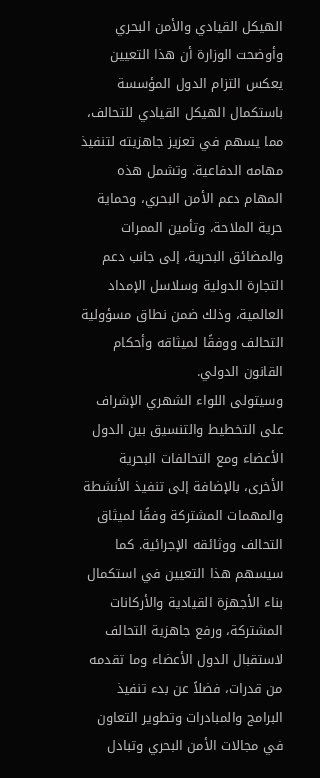الهيكل القيادي والأمن البحري
وأوضحت الوزارة أن هذا التعيين يعكس التزام الدول المؤسسة باستكمال الهيكل القيادي للتحالف، مما يسهم في تعزيز جاهزيته لتنفيذ مهامه الدفاعية. وتشمل هذه المهام دعم الأمن البحري، وحماية حرية الملاحة، وتأمين الممرات والمضائق البحرية، إلى جانب دعم التجارة الدولية وسلاسل الإمداد العالمية، وذلك ضمن نطاق مسؤولية التحالف ووفقًا لميثاقه وأحكام القانون الدولي.
وسيتولى اللواء الشهري الإشراف على التخطيط والتنسيق بين الدول الأعضاء ومع التحالفات البحرية الأخرى، بالإضافة إلى تنفيذ الأنشطة والمهمات المشتركة وفقًا لميثاق التحالف ووثائقه الإجرائية. كما سيسهم هذا التعيين في استكمال بناء الأجهزة القيادية والأركانات المشتركة، ورفع جاهزية التحالف لاستقبال الدول الأعضاء وما تقدمه من قدرات، فضلاً عن بدء تنفيذ البرامج والمبادرات وتطوير التعاون في مجالات الأمن البحري وتبادل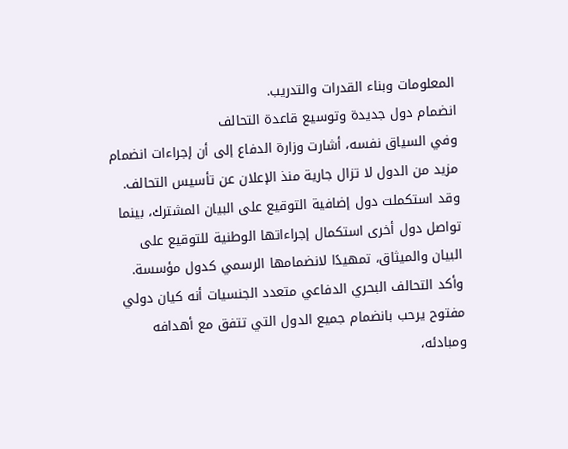المعلومات وبناء القدرات والتدريب.
انضمام دول جديدة وتوسيع قاعدة التحالف
وفي السياق نفسه، أشارت وزارة الدفاع إلى أن إجراءات انضمام مزيد من الدول لا تزال جارية منذ الإعلان عن تأسيس التحالف. وقد استكملت دول إضافية التوقيع على البيان المشترك، بينما تواصل دول أخرى استكمال إجراءاتها الوطنية للتوقيع على البيان والميثاق، تمهيدًا لانضمامها الرسمي كدول مؤسسة.
وأكد التحالف البحري الدفاعي متعدد الجنسيات أنه كيان دولي مفتوح يرحب بانضمام جميع الدول التي تتفق مع أهدافه ومبادئه،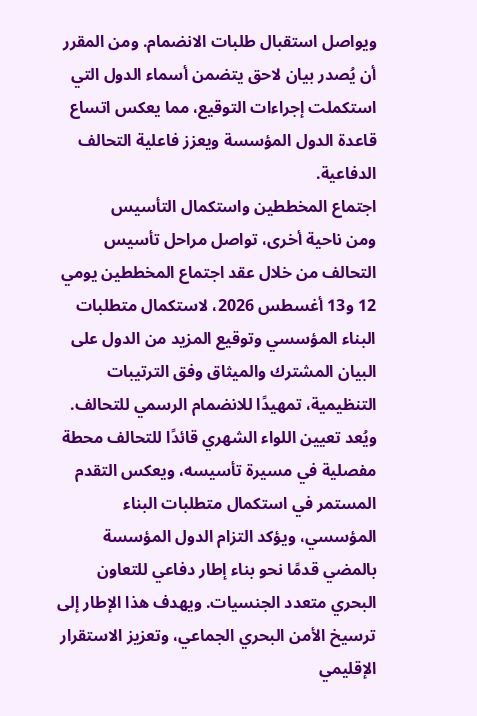ويواصل استقبال طلبات الانضمام. ومن المقرر أن يُصدر بيان لاحق يتضمن أسماء الدول التي استكملت إجراءات التوقيع، مما يعكس اتساع قاعدة الدول المؤسسة ويعزز فاعلية التحالف الدفاعية.
اجتماع المخططين واستكمال التأسيس
ومن ناحية أخرى، تواصل مراحل تأسيس التحالف من خلال عقد اجتماع المخططين يومي 12 و13 أغسطس 2026، لاستكمال متطلبات البناء المؤسسي وتوقيع المزيد من الدول على البيان المشترك والميثاق وفق الترتيبات التنظيمية، تمهيدًا للانضمام الرسمي للتحالف.
ويُعد تعيين اللواء الشهري قائدًا للتحالف محطة مفصلية في مسيرة تأسيسه، ويعكس التقدم المستمر في استكمال متطلبات البناء المؤسسي، ويؤكد التزام الدول المؤسسة بالمضي قدمًا نحو بناء إطار دفاعي للتعاون البحري متعدد الجنسيات. ويهدف هذا الإطار إلى ترسيخ الأمن البحري الجماعي، وتعزيز الاستقرار الإقليمي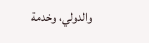والدولي، وخدمة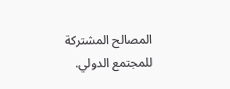المصالح المشتركة للمجتمع الدولي.